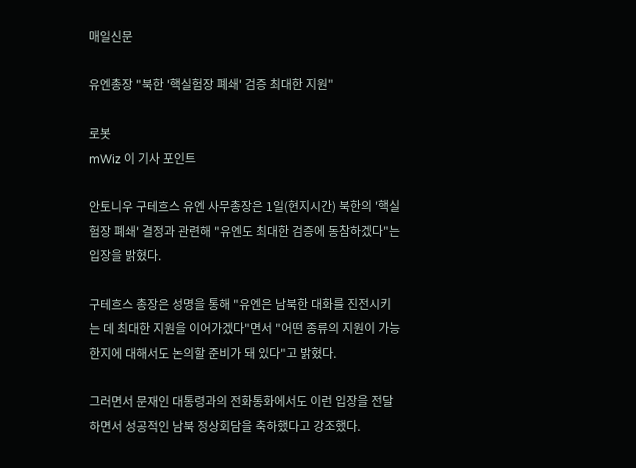매일신문

유엔총장 "북한 '핵실험장 폐쇄' 검증 최대한 지원"

로봇
mWiz 이 기사 포인트

안토니우 구테흐스 유엔 사무총장은 1일(현지시간) 북한의 '핵실험장 폐쇄' 결정과 관련해 "유엔도 최대한 검증에 동참하겠다"는 입장을 밝혔다.

구테흐스 총장은 성명을 통해 "유엔은 남북한 대화를 진전시키는 데 최대한 지원을 이어가겠다"면서 "어떤 종류의 지원이 가능한지에 대해서도 논의할 준비가 돼 있다"고 밝혔다.

그러면서 문재인 대통령과의 전화통화에서도 이런 입장을 전달하면서 성공적인 남북 정상회담을 축하했다고 강조했다.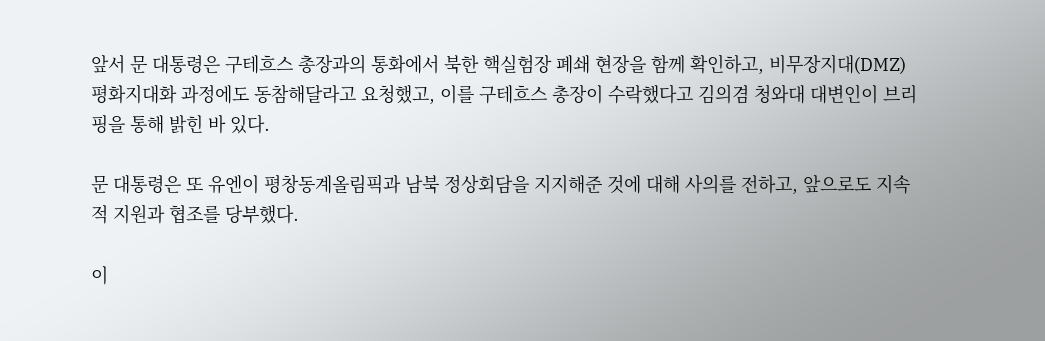앞서 문 대통령은 구테흐스 총장과의 통화에서 북한 핵실험장 폐쇄 현장을 함께 확인하고, 비무장지대(DMZ) 평화지대화 과정에도 동참해달라고 요청했고, 이를 구테흐스 총장이 수락했다고 김의겸 청와대 대변인이 브리핑을 통해 밝힌 바 있다.

문 대통령은 또 유엔이 평창동계올림픽과 남북 정상회담을 지지해준 것에 대해 사의를 전하고, 앞으로도 지속적 지원과 협조를 당부했다.

이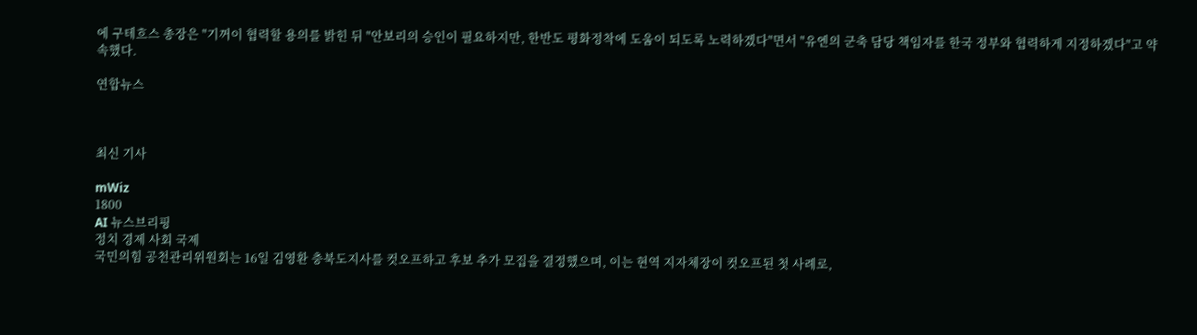에 구테흐스 총장은 "기꺼이 협력할 용의를 밝힌 뒤 "안보리의 승인이 필요하지만, 한반도 평화정착에 도움이 되도록 노력하겠다"면서 "유엔의 군축 담당 책임자를 한국 정부와 협력하게 지정하겠다"고 약속했다.

연합뉴스



최신 기사

mWiz
1800
AI 뉴스브리핑
정치 경제 사회 국제
국민의힘 공천관리위원회는 16일 김영환 충북도지사를 컷오프하고 후보 추가 모집을 결정했으며, 이는 현역 지자체장이 컷오프된 첫 사례로,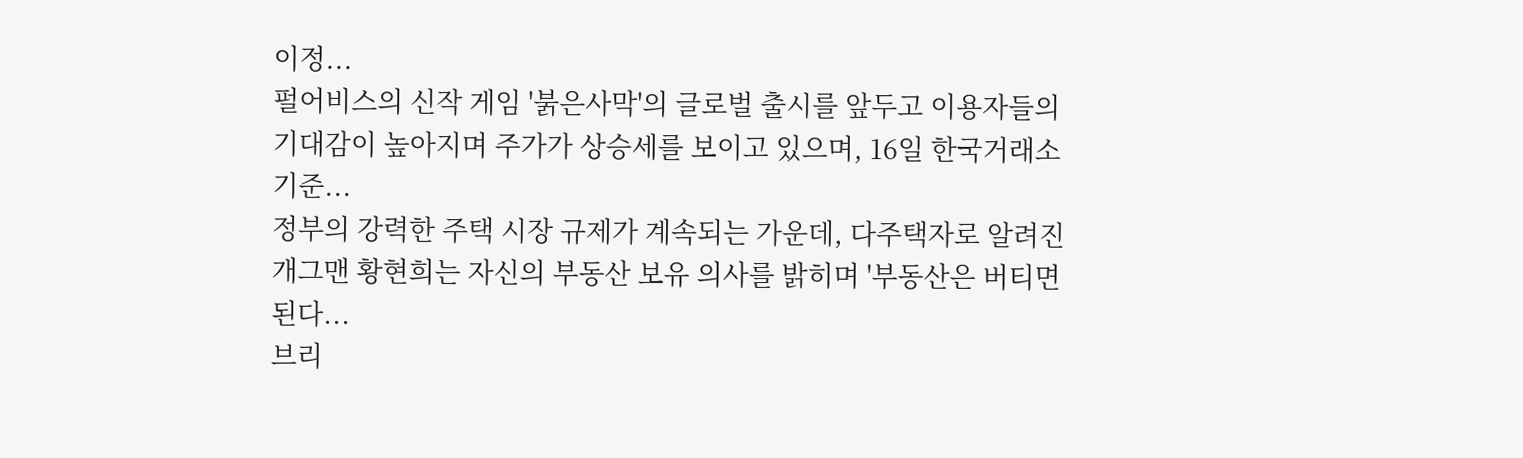이정...
펄어비스의 신작 게임 '붉은사막'의 글로벌 출시를 앞두고 이용자들의 기대감이 높아지며 주가가 상승세를 보이고 있으며, 16일 한국거래소 기준...
정부의 강력한 주택 시장 규제가 계속되는 가운데, 다주택자로 알려진 개그맨 황현희는 자신의 부동산 보유 의사를 밝히며 '부동산은 버티면 된다...
브리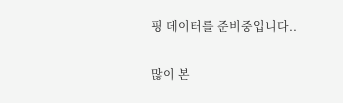핑 데이터를 준비중입니다..

많이 본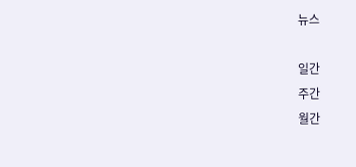뉴스

일간
주간
월간